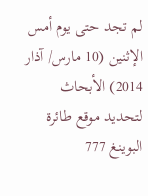لم تجد حتى يوم أمس الإثنين (10 مارس/ آذار 2014) الأبحاث لتحديد موقع طائرة البوينغ 777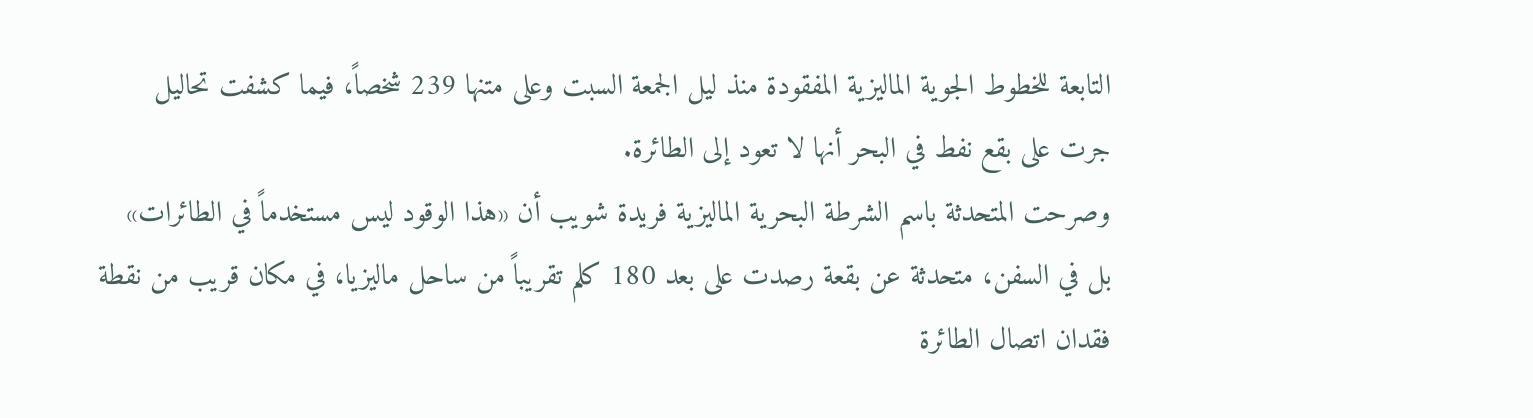التابعة للخطوط الجوية الماليزية المفقودة منذ ليل الجمعة السبت وعلى متنها 239 شخصاً، فيما كشفت تحاليل جرت على بقع نفط في البحر أنها لا تعود إلى الطائرة.
وصرحت المتحدثة باسم الشرطة البحرية الماليزية فريدة شويب أن «هذا الوقود ليس مستخدماً في الطائرات» بل في السفن، متحدثة عن بقعة رصدت على بعد 180 كلم تقريباً من ساحل ماليزيا، في مكان قريب من نقطة فقدان اتصال الطائرة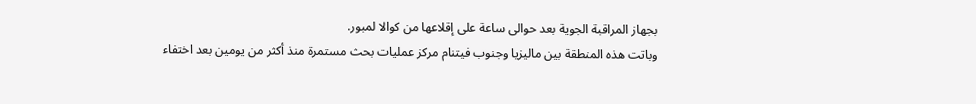بجهاز المراقبة الجوية بعد حوالى ساعة على إقلاعها من كوالا لمبور.
وباتت هذه المنطقة بين ماليزيا وجنوب فيتنام مركز عمليات بحث مستمرة منذ أكثر من يومين بعد اختفاء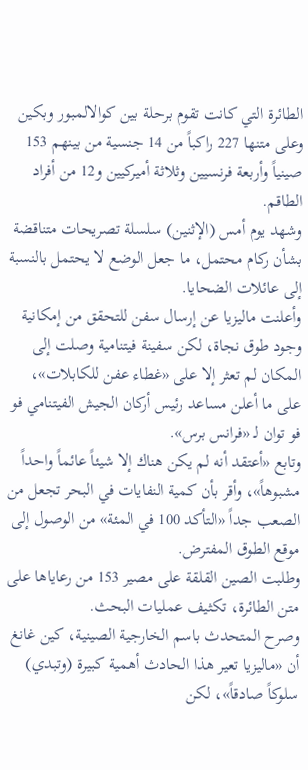الطائرة التي كانت تقوم برحلة بين كوالالمبور وبكين وعلى متنها 227 راكباً من 14 جنسية من بينهم 153 صينياً وأربعة فرنسيين وثلاثة أميركيين و12 من أفراد الطاقم.
وشهد يوم أمس (الإثنين) سلسلة تصريحات متناقضة بشأن ركام محتمل، ما جعل الوضع لا يحتمل بالنسبة إلى عائلات الضحايا.
وأعلنت ماليزيا عن إرسال سفن للتحقق من إمكانية وجود طوق نجاة، لكن سفينة فيتنامية وصلت إلى المكان لم تعثر إلا على «غطاء عفن للكابلات»، على ما أعلن مساعد رئيس أركان الجيش الفيتنامي فو فو توان لـ «فرانس برس».
وتابع «أعتقد أنه لم يكن هناك إلا شيئاً عائماً واحداً مشبوهاً»، وأقر بأن كمية النفايات في البحر تجعل من الصعب جداً «التأكد 100 في المئة» من الوصول إلى موقع الطوق المفترض.
وطلبت الصين القلقة على مصير 153 من رعاياها على متن الطائرة، تكثيف عمليات البحث.
وصرح المتحدث باسم الخارجية الصينية، كين غانغ أن «ماليزيا تعير هذا الحادث أهمية كبيرة (وتبدي) سلوكاً صادقاً»، لكن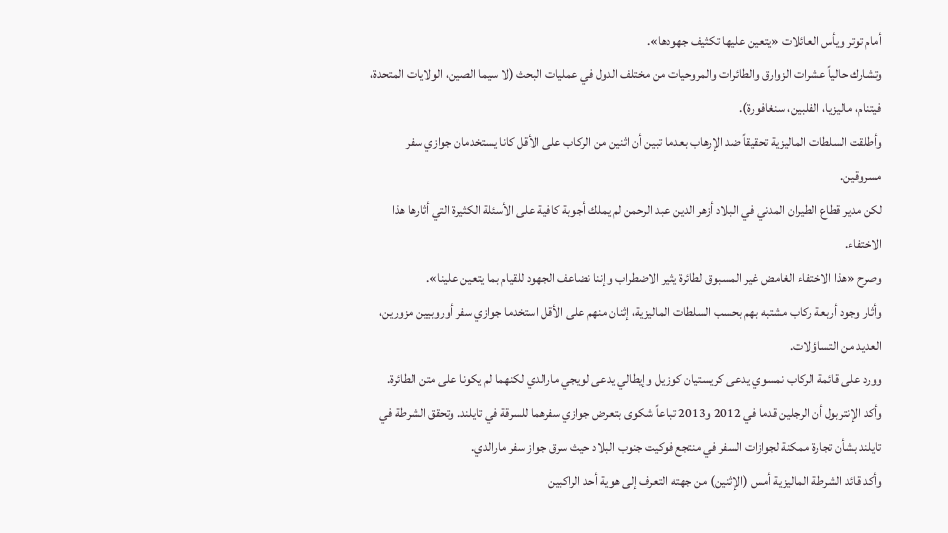أمام توتر ويأس العائلات «يتعين عليها تكثيف جهودها».
وتشارك حالياً عشرات الزوارق والطائرات والمروحيات من مختلف الدول في عمليات البحث (لا سيما الصين، الولايات المتحدة، فيتنام، ماليزيا، الفلبين، سنغافورة).
وأطلقت السلطات الماليزية تحقيقاً ضد الإرهاب بعدما تبين أن اثنين من الركاب على الأقل كانا يستخدمان جوازي سفر مسروقين.
لكن مدير قطاع الطيران المدني في البلاد أزهر الدين عبد الرحمن لم يملك أجوبة كافية على الأسئلة الكثيرة التي أثارها هذا الاختفاء.
وصرح «هذا الاختفاء الغامض غير المسبوق لطائرة يثير الاضطراب وإننا نضاعف الجهود للقيام بما يتعين علينا».
وأثار وجود أربعة ركاب مشتبه بهم بحسب السلطات الماليزية، إثنان منهم على الأقل استخدما جوازي سفر أوروبيين مزورين، العديد من التساؤلات.
وورد على قائمة الركاب نمسوي يدعى كريستيان كوزيل وإيطالي يدعى لويجي مارالدي لكنهما لم يكونا على متن الطائرة. وأكد الإنتربول أن الرجلين قدما في 2012 و2013 تباعاً شكوى بتعرض جوازي سفرهما للسرقة في تايلند. وتحقق الشرطة في تايلند بشأن تجارة ممكنة لجوازات السفر في منتجع فوكيت جنوب البلاد حيث سرق جواز سفر مارالدي.
وأكد قائد الشرطة الماليزية أمس (الإثنين) من جهته التعرف إلى هوية أحد الراكبين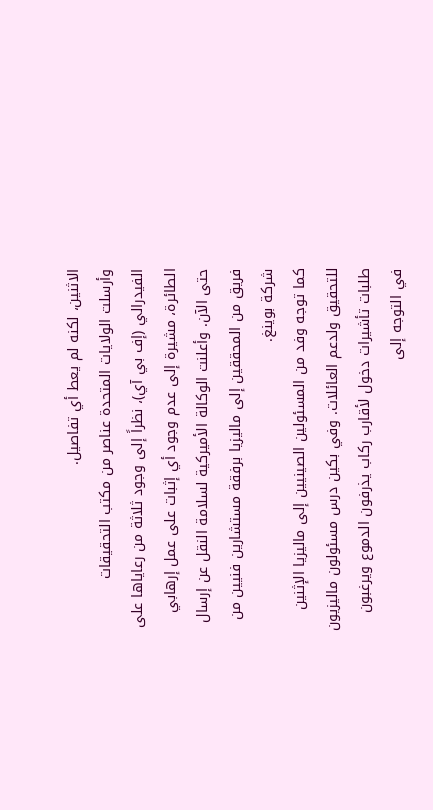الاثنين، لكنه لم يعط أي تفاصيل.
وأرسلت الولايات المتحدة عناصر من مكتب التحقيقات الفيدرالي (إف بي آي)، نظراً إلى وجود ثلاثة من رعاياها على الطائرة، مشيرة إلى عدم وجود أي إثبات على عمل إرهابي حتى الآن. وأعلنت الوكالة الأميركية لسلامة النقل عن إرسال فريق من المحققين إلى ماليزيا برفقة مستشارين فنيين من شركة بوينغ.
كما توجه وفد من المسئولين الصينيين إلى ماليزيا الإثنين للتحقيق ولدعم العائلات. وفي بكين درس مسئولون ماليزيون طلبات تأشيرات دخول لأقارب ركاب يذرفون الدموع ويرغبون في التوجه إلى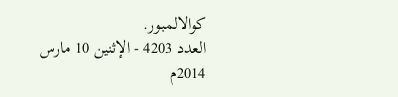كوالالمبور.
العدد 4203 - الإثنين 10 مارس 2014م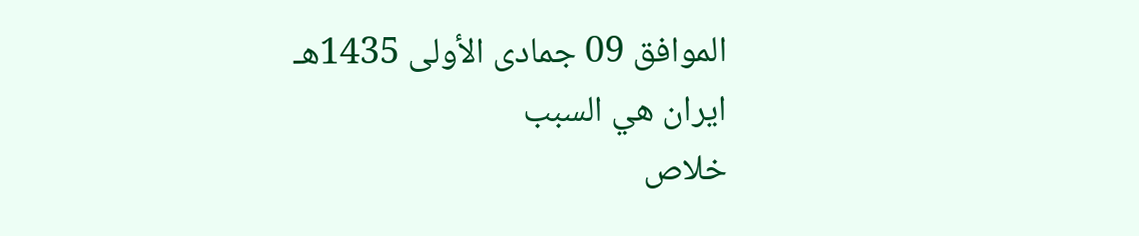الموافق 09 جمادى الأولى 1435هـ
ايران هي السبب
خلاص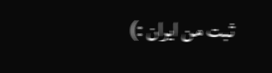ثبت من ايران :)